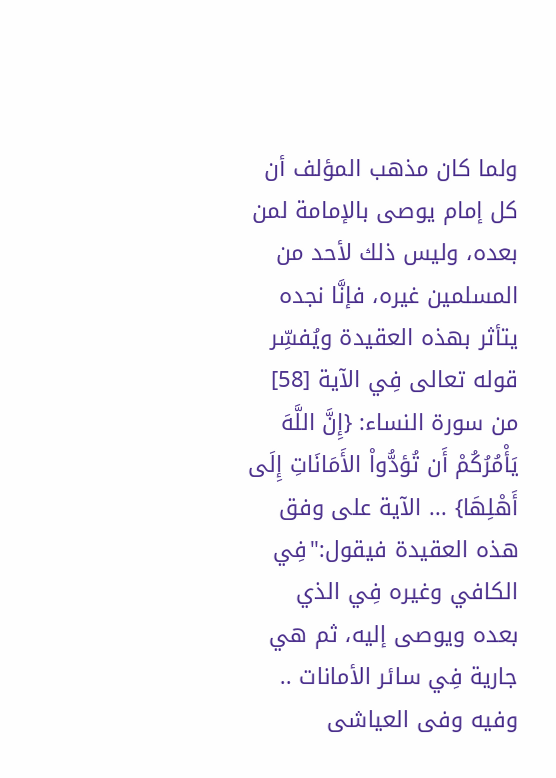ولما كان مذهب المؤلف أن كل إمام يوصى بالإمامة لمن بعده، وليس ذلك لأحد من المسلمين غيره، فإنَّا نجده يتأثر بهذه العقيدة ويُفسِّر قوله تعالى فِي الآية [58] من سورة النساء: {إِنَّ اللَّهَ يَأْمُرُكُمْ أَن تُؤدُّواْ الأَمَانَاتِ إِلَى أَهْلِهَا} ... الآية على وفق هذه العقيدة فيقول:"فِي الكافي وغيره فِي الذي بعده ويوصى إليه، ثم هي جارية فِي سائر الأمانات .. وفيه وفى العياشى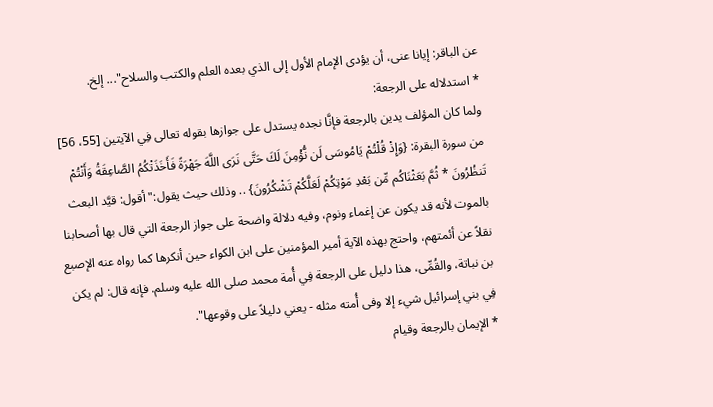عن الباقر: إيانا عنى، أن يؤدى الإمام الأول إلى الذي بعده العلم والكتب والسلاح"... إلخ.
* استدلاله على الرجعة:
ولما كان المؤلف يدين بالرجعة فإنَّا نجده يستدل على جوازها بقوله تعالى فِي الآيتين [55، 56] من سورة البقرة: {وَإِذْ قُلْتُمْ يَامُوسَى لَن نُّؤْمِنَ لَكَ حَتَّى نَرَى اللَّهَ جَهْرَةً فَأَخَذَتْكُمُ الصَّاعِقَةُ وَأَنْتُمْ تَنظُرُونَ * ثُمَّ بَعَثْنَاكُم مِّن بَعْدِ مَوْتِكُمْ لَعَلَّكُمْ تَشْكُرُونَ} .. وذلك حيث يقول:"أقول: قيَّد البعث بالموت لأنه قد يكون عن إغماء ونوم، وفيه دلالة واضحة على جواز الرجعة التي قال بها أصحابنا نقلاً عن أئمتهم، واحتج بهذه الآية أمير المؤمنين على ابن الكواء حين أنكرها كما رواه عنه الإصبع بن نباتة، والقُمِّى، هذا دليل على الرجعة فِي أُمة محمد صلى الله عليه وسلم. فإنه قال: لم يكن فِي بني إسرائيل شيء إلا وفى أُمته مثله - يعني دليلاً على وقوعها".
* الإيمان بالرجعة وقيام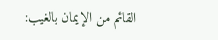القائم من الإيمان بالغيب: